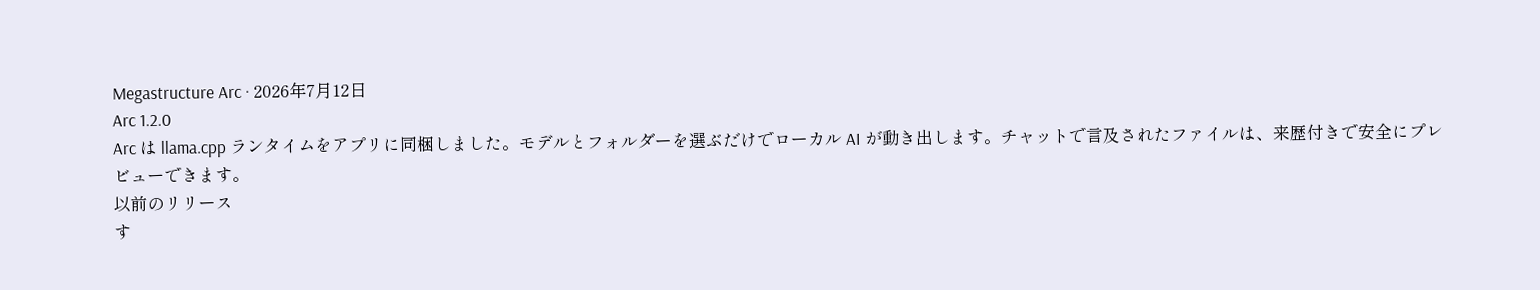Megastructure Arc · 2026年7月12日
Arc 1.2.0
Arc は llama.cpp ランタイムをアプリに同梱しました。モデルとフォルダーを選ぶだけでローカル AI が動き出します。チャットで言及されたファイルは、来歴付きで安全にプレビューできます。
以前のリリース
す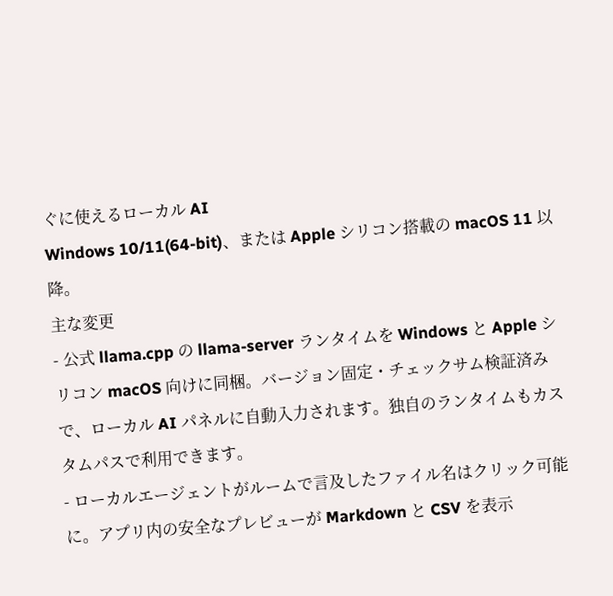ぐに使えるローカル AI
Windows 10/11(64-bit)、または Apple シリコン搭載の macOS 11 以降。
主な変更
- 公式 llama.cpp の llama-server ランタイムを Windows と Apple シリコン macOS 向けに同梱。バージョン固定・チェックサム検証済みで、ローカル AI パネルに自動入力されます。独自のランタイムもカスタムパスで利用できます。
- ローカルエージェントがルームで言及したファイル名はクリック可能に。アプリ内の安全なプレビューが Markdown と CSV を表示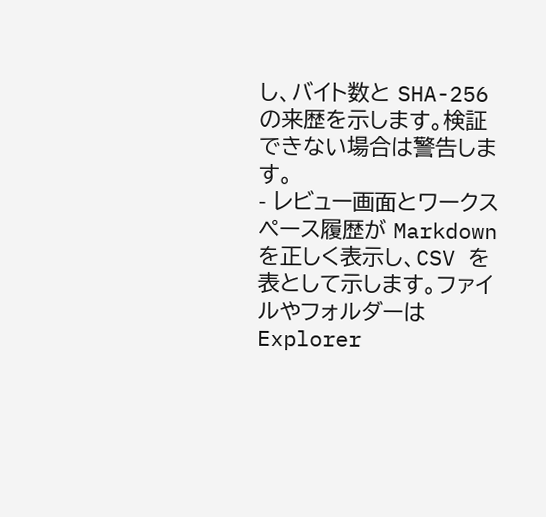し、バイト数と SHA-256 の来歴を示します。検証できない場合は警告します。
- レビュー画面とワークスペース履歴が Markdown を正しく表示し、CSV を表として示します。ファイルやフォルダーは Explorer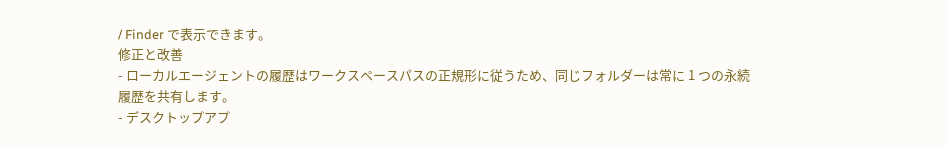/ Finder で表示できます。
修正と改善
- ローカルエージェントの履歴はワークスペースパスの正規形に従うため、同じフォルダーは常に 1 つの永続履歴を共有します。
- デスクトップアプ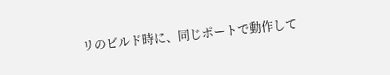リのビルド時に、同じポートで動作して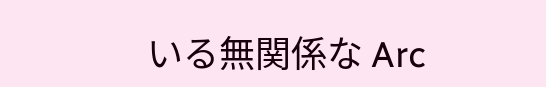いる無関係な Arc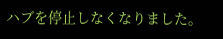ハブを停止しなくなりました。